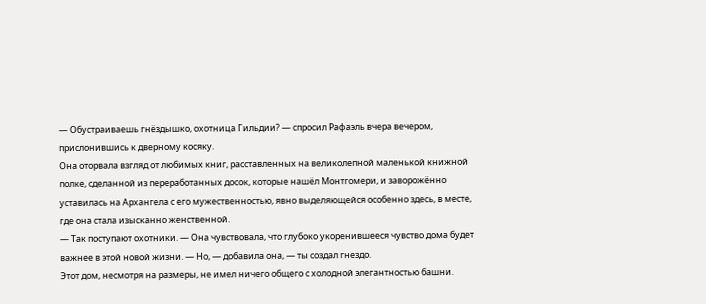— Обустраиваешь гнёздышко, охотница Гильдии? — спросил Рафаэль вчера вечером, прислонившись к дверному косяку.
Она оторвала взгляд от любимых книг, расставленных на великолепной маленькой книжной полке, сделанной из переработанных досок, которые нашёл Монтгомери, и заворожённо уставилась на Архангела с его мужественностью, явно выделяющейся особенно здесь, в месте, где она стала изысканно женственной.
— Так поступают охотники. — Она чувствовала, что глубоко укоренившееся чувство дома будет важнее в этой новой жизни. — Но, — добавила она, — ты создал гнездо.
Этот дом, несмотря на размеры, не имел ничего общего с холодной элегантностью башни.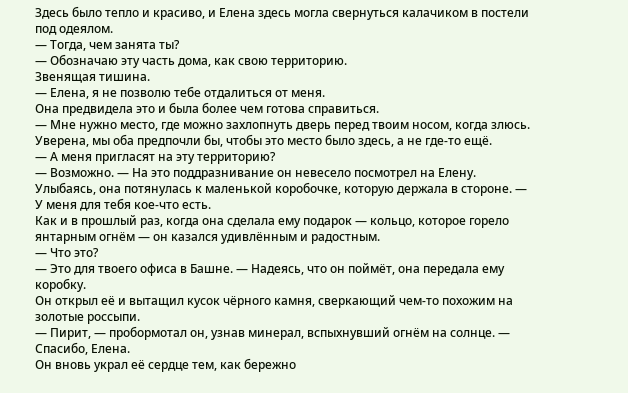Здесь было тепло и красиво, и Елена здесь могла свернуться калачиком в постели под одеялом.
— Тогда, чем занята ты?
— Обозначаю эту часть дома, как свою территорию.
Звенящая тишина.
— Елена, я не позволю тебе отдалиться от меня.
Она предвидела это и была более чем готова справиться.
— Мне нужно место, где можно захлопнуть дверь перед твоим носом, когда злюсь. Уверена, мы оба предпочли бы, чтобы это место было здесь, а не где-то ещё.
— А меня пригласят на эту территорию?
— Возможно. — На это поддразнивание он невесело посмотрел на Елену. Улыбаясь, она потянулась к маленькой коробочке, которую держала в стороне. — У меня для тебя кое-что есть.
Как и в прошлый раз, когда она сделала ему подарок — кольцо, которое горело янтарным огнём — он казался удивлённым и радостным.
— Что это?
— Это для твоего офиса в Башне. — Надеясь, что он поймёт, она передала ему коробку.
Он открыл её и вытащил кусок чёрного камня, сверкающий чем-то похожим на золотые россыпи.
— Пирит, — пробормотал он, узнав минерал, вспыхнувший огнём на солнце. — Спасибо, Елена.
Он вновь украл её сердце тем, как бережно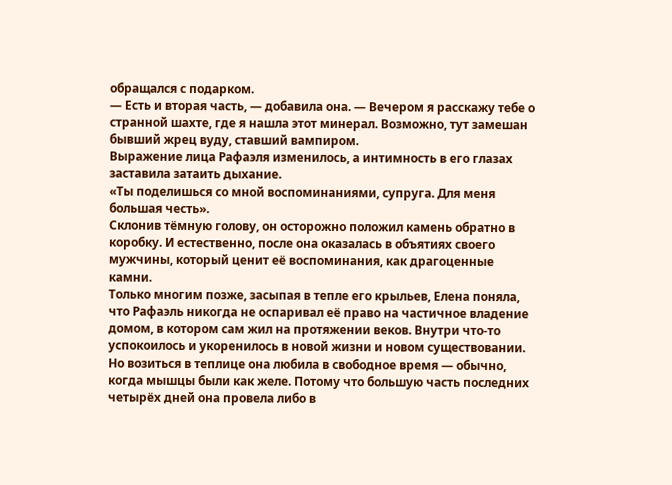обращался с подарком.
— Есть и вторая часть, — добавила она. — Вечером я расскажу тебе о странной шахте, где я нашла этот минерал. Возможно, тут замешан бывший жрец вуду, ставший вампиром.
Выражение лица Рафаэля изменилось, а интимность в его глазах заставила затаить дыхание.
«Ты поделишься со мной воспоминаниями, супруга. Для меня большая честь».
Склонив тёмную голову, он осторожно положил камень обратно в коробку. И естественно, после она оказалась в объятиях своего мужчины, который ценит её воспоминания, как драгоценные камни.
Только многим позже, засыпая в тепле его крыльев, Елена поняла, что Рафаэль никогда не оспаривал её право на частичное владение домом, в котором сам жил на протяжении веков. Внутри что-то успокоилось и укоренилось в новой жизни и новом существовании.
Но возиться в теплице она любила в свободное время — обычно, когда мышцы были как желе. Потому что большую часть последних четырёх дней она провела либо в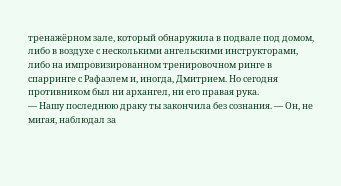тренажёрном зале, который обнаружила в подвале под домом, либо в воздухе с несколькими ангельскими инструкторами, либо на импровизированном тренировочном ринге в спарринге с Рафаэлем и, иногда, Дмитрием. Но сегодня противником был ни архангел, ни его правая рука.
— Нашу последнюю драку ты закончила без сознания. — Он, не мигая, наблюдал за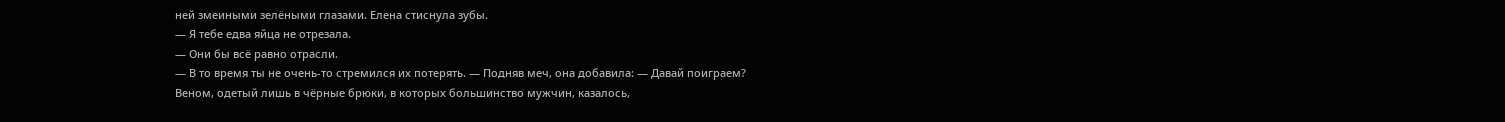ней змеиными зелёными глазами. Елена стиснула зубы.
— Я тебе едва яйца не отрезала.
— Они бы всё равно отрасли.
— В то время ты не очень-то стремился их потерять. — Подняв меч, она добавила: — Давай поиграем?
Веном, одетый лишь в чёрные брюки, в которых большинство мужчин, казалось,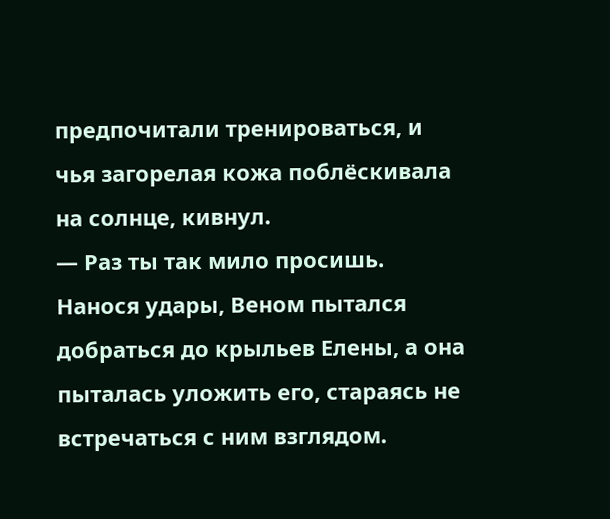предпочитали тренироваться, и чья загорелая кожа поблёскивала на солнце, кивнул.
— Раз ты так мило просишь.
Нанося удары, Веном пытался добраться до крыльев Елены, а она пыталась уложить его, стараясь не встречаться с ним взглядом.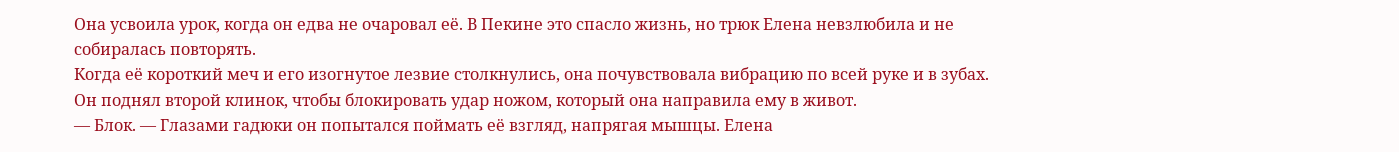Она усвоила урок, когда он едва не очаровал её. В Пекине это спасло жизнь, но трюк Елена невзлюбила и не собиралась повторять.
Когда её короткий меч и его изогнутое лезвие столкнулись, она почувствовала вибрацию по всей руке и в зубах. Он поднял второй клинок, чтобы блокировать удар ножом, который она направила ему в живот.
— Блок. — Глазами гадюки он попытался поймать её взгляд, напрягая мышцы. Елена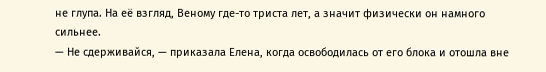не глупа. На её взгляд, Веному где-то триста лет, а значит физически он намного сильнее.
— Не сдерживайся, — приказала Елена, когда освободилась от его блока и отошла вне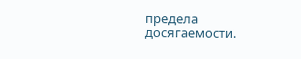предела досягаемости.